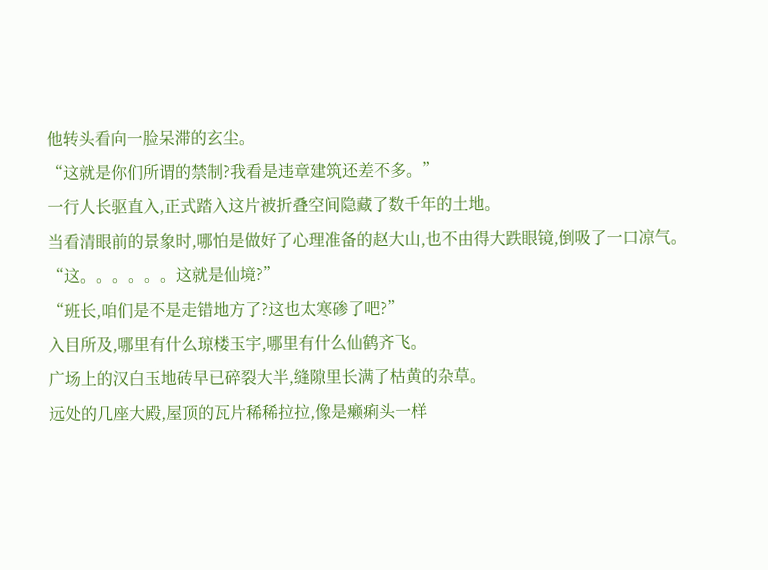他转头看向一脸呆滞的玄尘。
“这就是你们所谓的禁制?我看是违章建筑还差不多。”
一行人长驱直入,正式踏入这片被折叠空间隐藏了数千年的土地。
当看清眼前的景象时,哪怕是做好了心理准备的赵大山,也不由得大跌眼镜,倒吸了一口凉气。
“这。。。。。。这就是仙境?”
“班长,咱们是不是走错地方了?这也太寒碜了吧?”
入目所及,哪里有什么琼楼玉宇,哪里有什么仙鹤齐飞。
广场上的汉白玉地砖早已碎裂大半,缝隙里长满了枯黄的杂草。
远处的几座大殿,屋顶的瓦片稀稀拉拉,像是癞痢头一样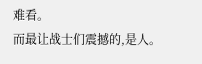难看。
而最让战士们震撼的,是人。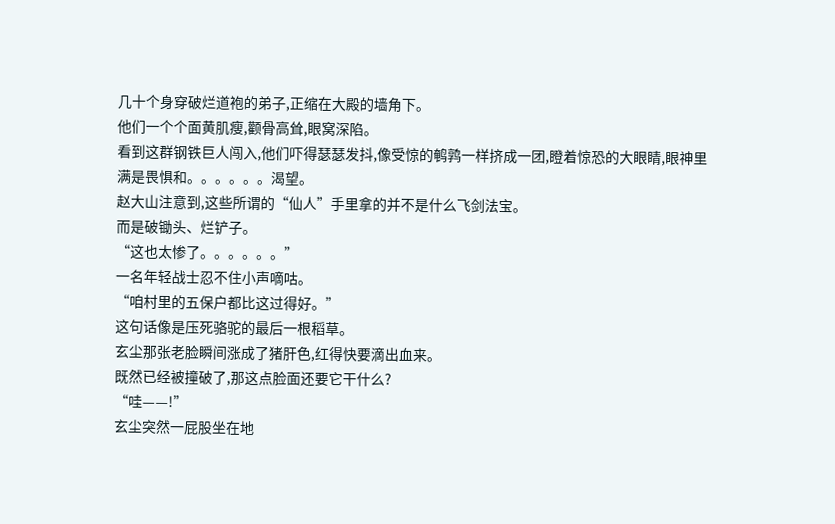几十个身穿破烂道袍的弟子,正缩在大殿的墙角下。
他们一个个面黄肌瘦,颧骨高耸,眼窝深陷。
看到这群钢铁巨人闯入,他们吓得瑟瑟发抖,像受惊的鹌鹑一样挤成一团,瞪着惊恐的大眼睛,眼神里满是畏惧和。。。。。。渴望。
赵大山注意到,这些所谓的“仙人”手里拿的并不是什么飞剑法宝。
而是破锄头、烂铲子。
“这也太惨了。。。。。。”
一名年轻战士忍不住小声嘀咕。
“咱村里的五保户都比这过得好。”
这句话像是压死骆驼的最后一根稻草。
玄尘那张老脸瞬间涨成了猪肝色,红得快要滴出血来。
既然已经被撞破了,那这点脸面还要它干什么?
“哇——!”
玄尘突然一屁股坐在地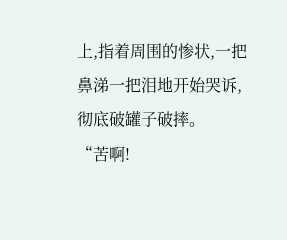上,指着周围的惨状,一把鼻涕一把泪地开始哭诉,彻底破罐子破摔。
“苦啊!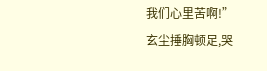我们心里苦啊!”
玄尘捶胸顿足,哭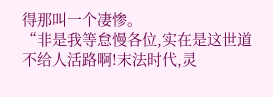得那叫一个凄惨。
“非是我等怠慢各位,实在是这世道不给人活路啊!末法时代,灵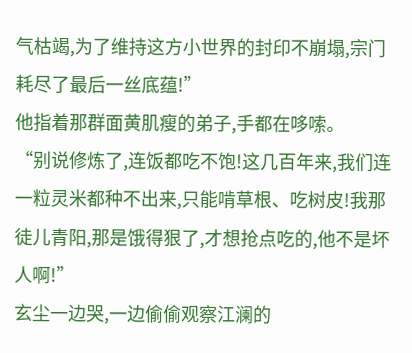气枯竭,为了维持这方小世界的封印不崩塌,宗门耗尽了最后一丝底蕴!”
他指着那群面黄肌瘦的弟子,手都在哆嗦。
“别说修炼了,连饭都吃不饱!这几百年来,我们连一粒灵米都种不出来,只能啃草根、吃树皮!我那徒儿青阳,那是饿得狠了,才想抢点吃的,他不是坏人啊!”
玄尘一边哭,一边偷偷观察江澜的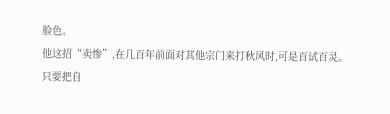脸色。
他这招“卖惨”,在几百年前面对其他宗门来打秋风时,可是百试百灵。
只要把自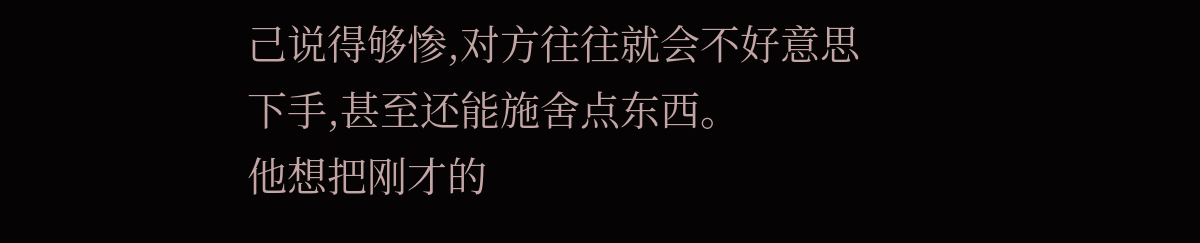己说得够惨,对方往往就会不好意思下手,甚至还能施舍点东西。
他想把刚才的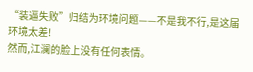“装逼失败”归结为环境问题——不是我不行,是这届环境太差!
然而,江澜的脸上没有任何表情。